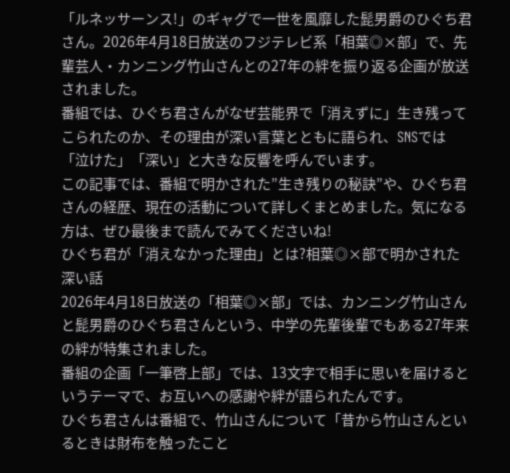「ルネッサーンス!」のギャグで一世を風靡した髭男爵のひぐち君さん。2026年4月18日放送のフジテレビ系「相葉◎×部」で、先輩芸人・カンニング竹山さんとの27年の絆を振り返る企画が放送されました。
番組では、ひぐち君さんがなぜ芸能界で「消えずに」生き残ってこられたのか、その理由が深い言葉とともに語られ、SNSでは「泣けた」「深い」と大きな反響を呼んでいます。
この記事では、番組で明かされた”生き残りの秘訣”や、ひぐち君さんの経歴、現在の活動について詳しくまとめました。気になる方は、ぜひ最後まで読んでみてくださいね!
ひぐち君が「消えなかった理由」とは?相葉◎×部で明かされた深い話
2026年4月18日放送の「相葉◎×部」では、カンニング竹山さんと髭男爵のひぐち君さんという、中学の先輩後輩でもある27年来の絆が特集されました。
番組の企画「一筆啓上部」では、13文字で相手に思いを届けるというテーマで、お互いへの感謝や絆が語られたんです。
ひぐち君さんは番組で、竹山さんについて「昔から竹山さんといるときは財布を触ったこと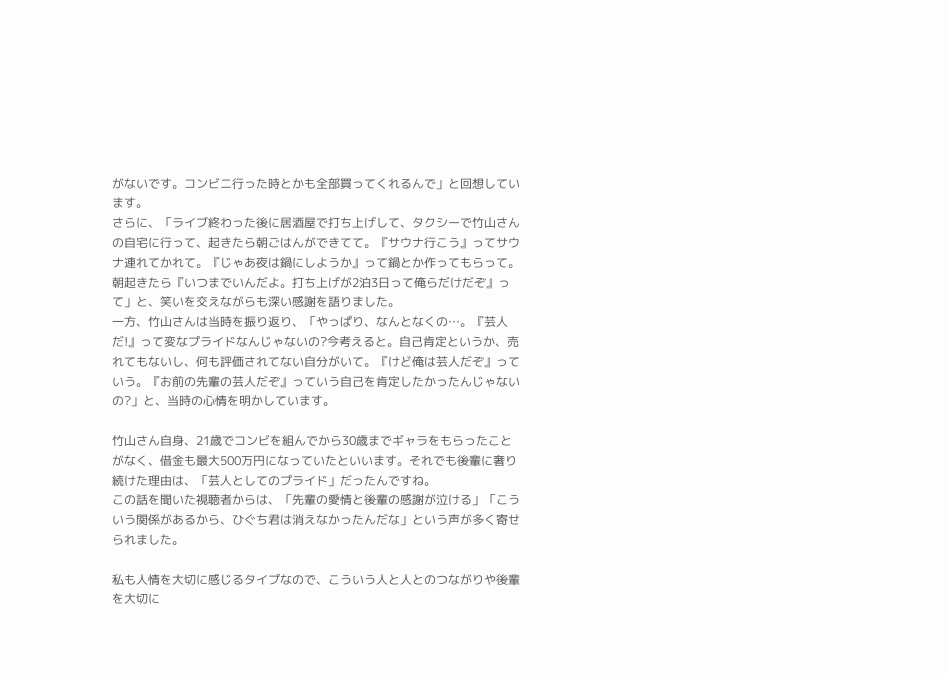がないです。コンビニ行った時とかも全部買ってくれるんで」と回想しています。
さらに、「ライブ終わった後に居酒屋で打ち上げして、タクシーで竹山さんの自宅に行って、起きたら朝ごはんができてて。『サウナ行こう』ってサウナ連れてかれて。『じゃあ夜は鍋にしようか』って鍋とか作ってもらって。
朝起きたら『いつまでいんだよ。打ち上げが2泊3日って俺らだけだぞ』って」と、笑いを交えながらも深い感謝を語りました。
一方、竹山さんは当時を振り返り、「やっぱり、なんとなくの…。『芸人だ!』って変なプライドなんじゃないの?今考えると。自己肯定というか、売れてもないし、何も評価されてない自分がいて。『けど俺は芸人だぞ』っていう。『お前の先輩の芸人だぞ』っていう自己を肯定したかったんじゃないの?」と、当時の心情を明かしています。

竹山さん自身、21歳でコンビを組んでから30歳までギャラをもらったことがなく、借金も最大500万円になっていたといいます。それでも後輩に奢り続けた理由は、「芸人としてのプライド」だったんですね。
この話を聞いた視聴者からは、「先輩の愛情と後輩の感謝が泣ける」「こういう関係があるから、ひぐち君は消えなかったんだな」という声が多く寄せられました。

私も人情を大切に感じるタイプなので、こういう人と人とのつながりや後輩を大切に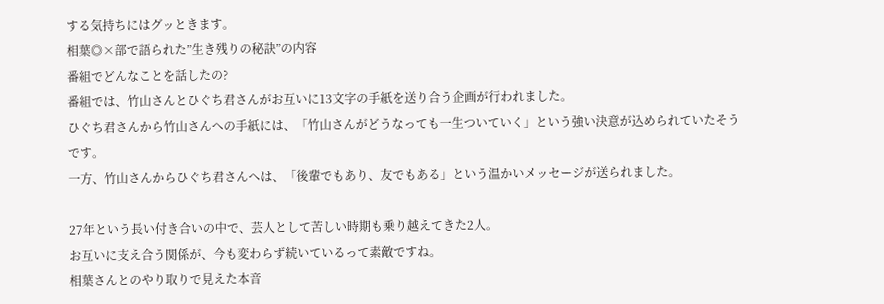する気持ちにはグッときます。
相葉◎×部で語られた”生き残りの秘訣”の内容
番組でどんなことを話したの?
番組では、竹山さんとひぐち君さんがお互いに13文字の手紙を送り合う企画が行われました。
ひぐち君さんから竹山さんへの手紙には、「竹山さんがどうなっても一生ついていく」という強い決意が込められていたそうです。
一方、竹山さんからひぐち君さんへは、「後輩でもあり、友でもある」という温かいメッセージが送られました。

27年という長い付き合いの中で、芸人として苦しい時期も乗り越えてきた2人。
お互いに支え合う関係が、今も変わらず続いているって素敵ですね。
相葉さんとのやり取りで見えた本音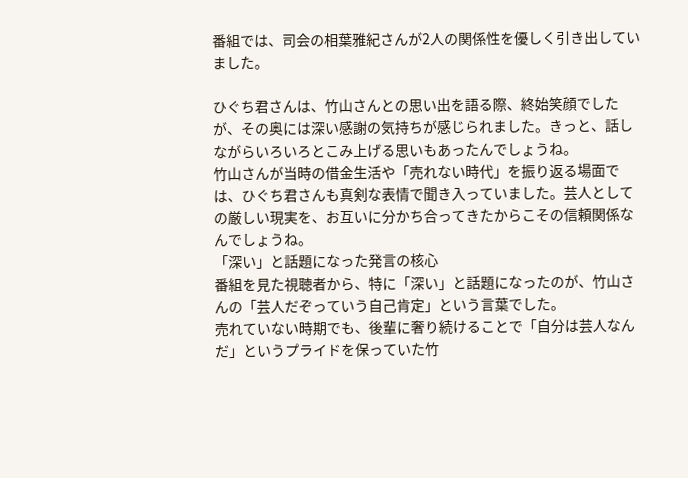番組では、司会の相葉雅紀さんが2人の関係性を優しく引き出していました。

ひぐち君さんは、竹山さんとの思い出を語る際、終始笑顔でしたが、その奥には深い感謝の気持ちが感じられました。きっと、話しながらいろいろとこみ上げる思いもあったんでしょうね。
竹山さんが当時の借金生活や「売れない時代」を振り返る場面では、ひぐち君さんも真剣な表情で聞き入っていました。芸人としての厳しい現実を、お互いに分かち合ってきたからこその信頼関係なんでしょうね。
「深い」と話題になった発言の核心
番組を見た視聴者から、特に「深い」と話題になったのが、竹山さんの「芸人だぞっていう自己肯定」という言葉でした。
売れていない時期でも、後輩に奢り続けることで「自分は芸人なんだ」というプライドを保っていた竹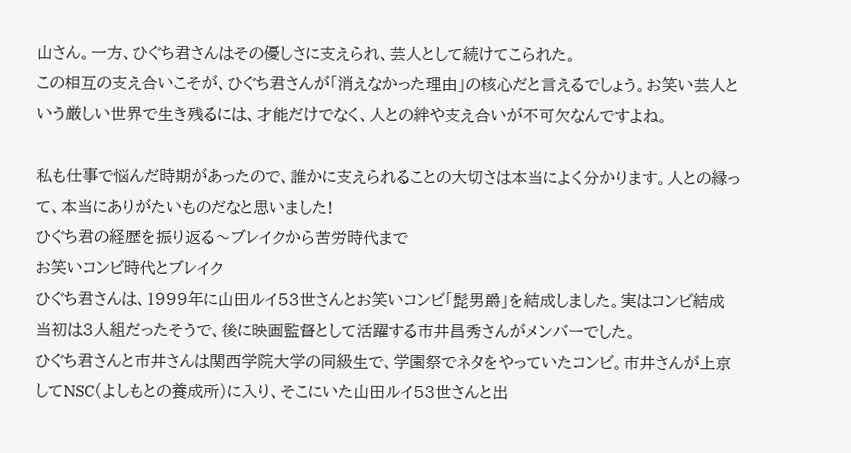山さん。一方、ひぐち君さんはその優しさに支えられ、芸人として続けてこられた。
この相互の支え合いこそが、ひぐち君さんが「消えなかった理由」の核心だと言えるでしょう。お笑い芸人という厳しい世界で生き残るには、才能だけでなく、人との絆や支え合いが不可欠なんですよね。

私も仕事で悩んだ時期があったので、誰かに支えられることの大切さは本当によく分かります。人との縁って、本当にありがたいものだなと思いました!
ひぐち君の経歴を振り返る〜ブレイクから苦労時代まで
お笑いコンビ時代とブレイク
ひぐち君さんは、1999年に山田ルイ53世さんとお笑いコンビ「髭男爵」を結成しました。実はコンビ結成当初は3人組だったそうで、後に映画監督として活躍する市井昌秀さんがメンバーでした。
ひぐち君さんと市井さんは関西学院大学の同級生で、学園祭でネタをやっていたコンビ。市井さんが上京してNSC(よしもとの養成所)に入り、そこにいた山田ルイ53世さんと出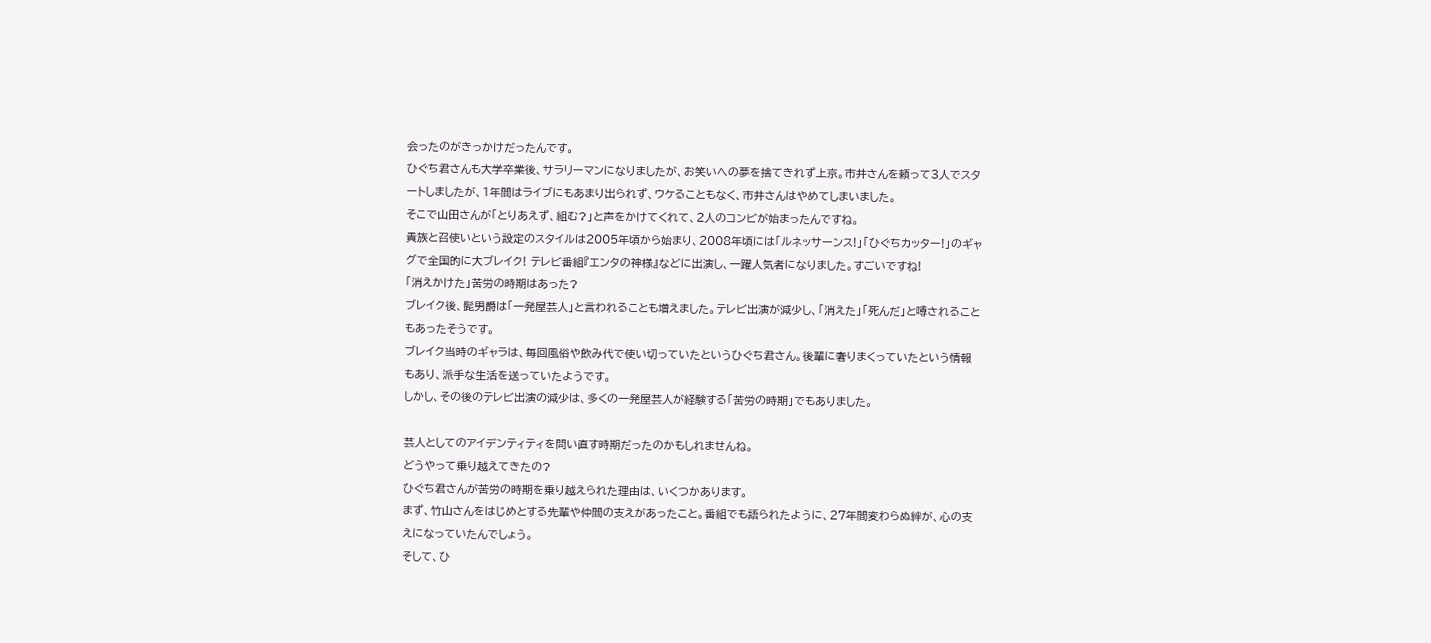会ったのがきっかけだったんです。
ひぐち君さんも大学卒業後、サラリーマンになりましたが、お笑いへの夢を捨てきれず上京。市井さんを頼って3人でスタートしましたが、1年間はライブにもあまり出られず、ウケることもなく、市井さんはやめてしまいました。
そこで山田さんが「とりあえず、組む?」と声をかけてくれて、2人のコンビが始まったんですね。
貴族と召使いという設定のスタイルは2005年頃から始まり、2008年頃には「ルネッサーンス!」「ひぐちカッター!」のギャグで全国的に大ブレイク! テレビ番組『エンタの神様』などに出演し、一躍人気者になりました。すごいですね!
「消えかけた」苦労の時期はあった?
ブレイク後、髭男爵は「一発屋芸人」と言われることも増えました。テレビ出演が減少し、「消えた」「死んだ」と噂されることもあったそうです。
ブレイク当時のギャラは、毎回風俗や飲み代で使い切っていたというひぐち君さん。後輩に奢りまくっていたという情報もあり、派手な生活を送っていたようです。
しかし、その後のテレビ出演の減少は、多くの一発屋芸人が経験する「苦労の時期」でもありました。

芸人としてのアイデンティティを問い直す時期だったのかもしれませんね。
どうやって乗り越えてきたの?
ひぐち君さんが苦労の時期を乗り越えられた理由は、いくつかあります。
まず、竹山さんをはじめとする先輩や仲間の支えがあったこと。番組でも語られたように、27年間変わらぬ絆が、心の支えになっていたんでしょう。
そして、ひ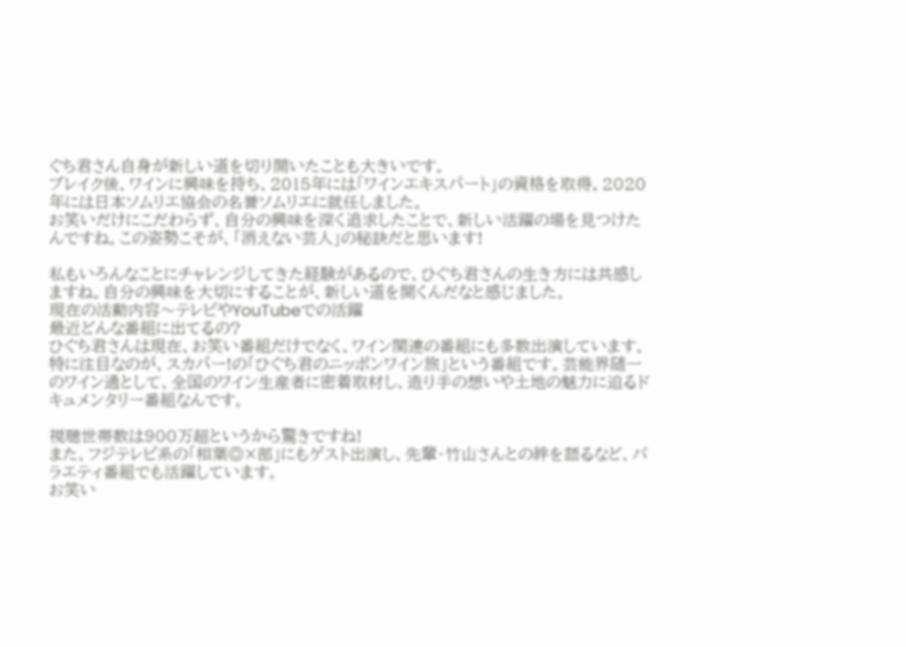ぐち君さん自身が新しい道を切り開いたことも大きいです。
ブレイク後、ワインに興味を持ち、2015年には「ワインエキスパート」の資格を取得。2020年には日本ソムリエ協会の名誉ソムリエに就任しました。
お笑いだけにこだわらず、自分の興味を深く追求したことで、新しい活躍の場を見つけたんですね。この姿勢こそが、「消えない芸人」の秘訣だと思います!

私もいろんなことにチャレンジしてきた経験があるので、ひぐち君さんの生き方には共感しますね。自分の興味を大切にすることが、新しい道を開くんだなと感じました。
現在の活動内容〜テレビやYouTubeでの活躍
最近どんな番組に出てるの?
ひぐち君さんは現在、お笑い番組だけでなく、ワイン関連の番組にも多数出演しています。
特に注目なのが、スカパー!の「ひぐち君のニッポンワイン旅」という番組です。芸能界随一のワイン通として、全国のワイン生産者に密着取材し、造り手の想いや土地の魅力に迫るドキュメンタリー番組なんです。

視聴世帯数は900万超というから驚きですね!
また、フジテレビ系の「相葉◎×部」にもゲスト出演し、先輩・竹山さんとの絆を語るなど、バラエティ番組でも活躍しています。
お笑い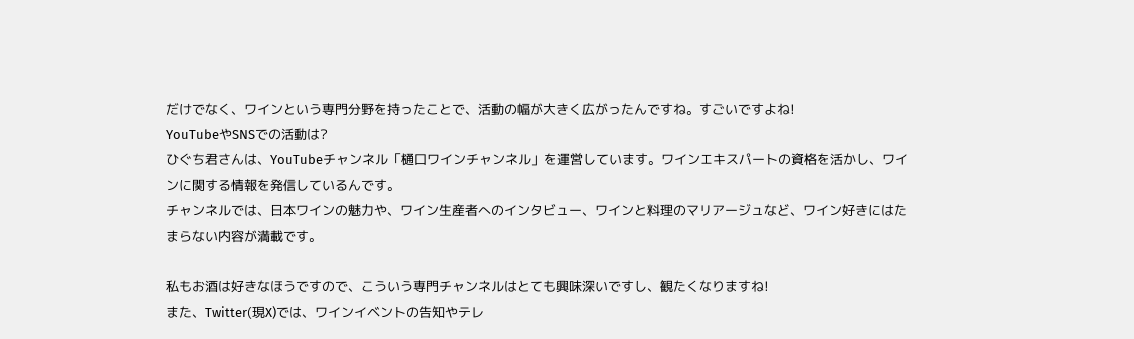だけでなく、ワインという専門分野を持ったことで、活動の幅が大きく広がったんですね。すごいですよね!
YouTubeやSNSでの活動は?
ひぐち君さんは、YouTubeチャンネル「樋口ワインチャンネル」を運営しています。ワインエキスパートの資格を活かし、ワインに関する情報を発信しているんです。
チャンネルでは、日本ワインの魅力や、ワイン生産者へのインタビュー、ワインと料理のマリアージュなど、ワイン好きにはたまらない内容が満載です。

私もお酒は好きなほうですので、こういう専門チャンネルはとても興味深いですし、観たくなりますね!
また、Twitter(現X)では、ワインイベントの告知やテレ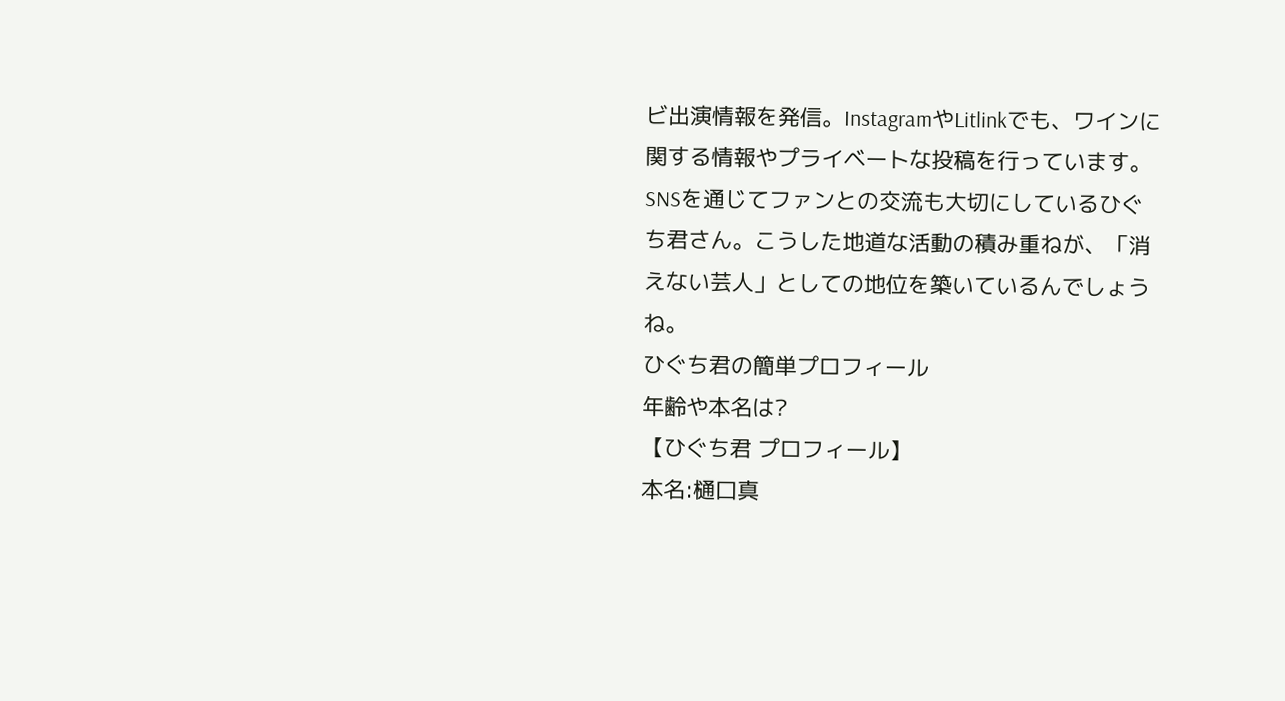ビ出演情報を発信。InstagramやLitlinkでも、ワインに関する情報やプライベートな投稿を行っています。
SNSを通じてファンとの交流も大切にしているひぐち君さん。こうした地道な活動の積み重ねが、「消えない芸人」としての地位を築いているんでしょうね。
ひぐち君の簡単プロフィール
年齢や本名は?
【ひぐち君 プロフィール】
本名:樋口真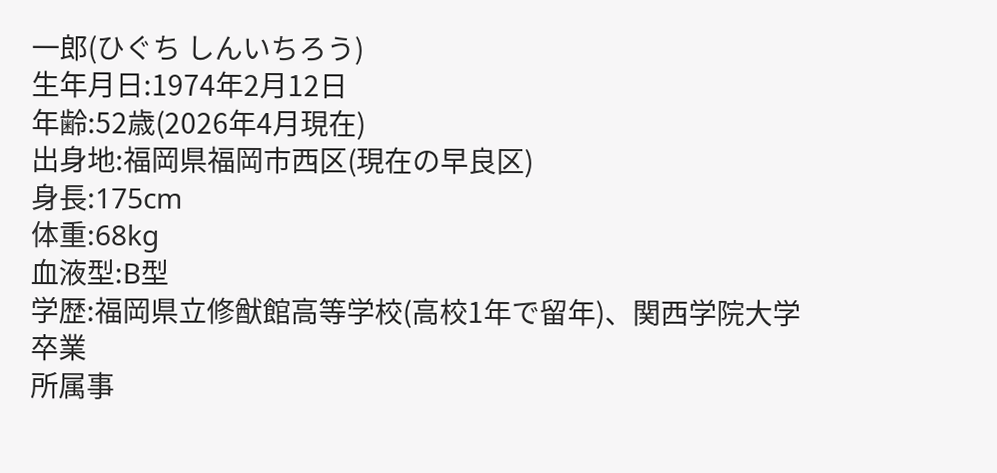一郎(ひぐち しんいちろう)
生年月日:1974年2月12日
年齢:52歳(2026年4月現在)
出身地:福岡県福岡市西区(現在の早良区)
身長:175cm
体重:68kg
血液型:B型
学歴:福岡県立修猷館高等学校(高校1年で留年)、関西学院大学卒業
所属事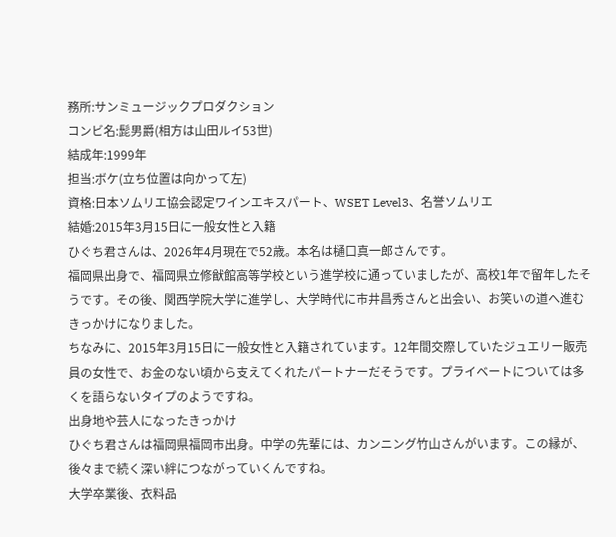務所:サンミュージックプロダクション
コンビ名:髭男爵(相方は山田ルイ53世)
結成年:1999年
担当:ボケ(立ち位置は向かって左)
資格:日本ソムリエ協会認定ワインエキスパート、WSET Level3、名誉ソムリエ
結婚:2015年3月15日に一般女性と入籍
ひぐち君さんは、2026年4月現在で52歳。本名は樋口真一郎さんです。
福岡県出身で、福岡県立修猷館高等学校という進学校に通っていましたが、高校1年で留年したそうです。その後、関西学院大学に進学し、大学時代に市井昌秀さんと出会い、お笑いの道へ進むきっかけになりました。
ちなみに、2015年3月15日に一般女性と入籍されています。12年間交際していたジュエリー販売員の女性で、お金のない頃から支えてくれたパートナーだそうです。プライベートについては多くを語らないタイプのようですね。
出身地や芸人になったきっかけ
ひぐち君さんは福岡県福岡市出身。中学の先輩には、カンニング竹山さんがいます。この縁が、後々まで続く深い絆につながっていくんですね。
大学卒業後、衣料品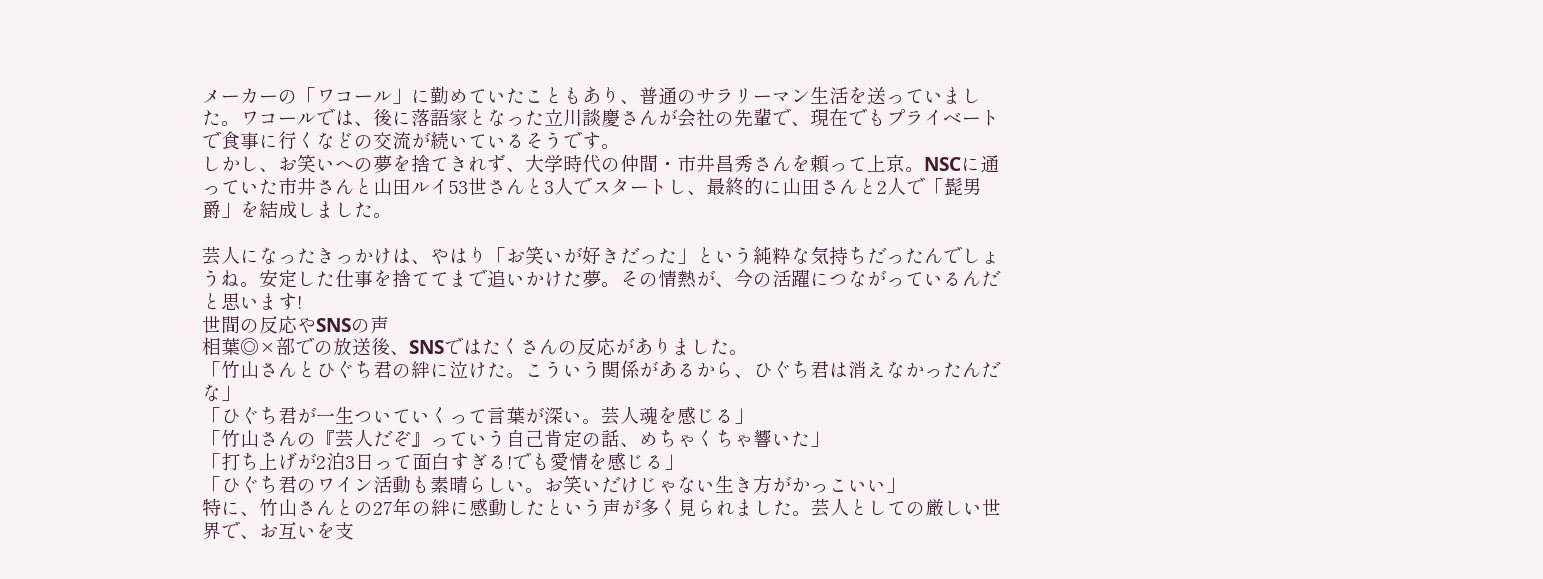メーカーの「ワコール」に勤めていたこともあり、普通のサラリーマン生活を送っていました。ワコールでは、後に落語家となった立川談慶さんが会社の先輩で、現在でもプライベートで食事に行くなどの交流が続いているそうです。
しかし、お笑いへの夢を捨てきれず、大学時代の仲間・市井昌秀さんを頼って上京。NSCに通っていた市井さんと山田ルイ53世さんと3人でスタートし、最終的に山田さんと2人で「髭男爵」を結成しました。

芸人になったきっかけは、やはり「お笑いが好きだった」という純粋な気持ちだったんでしょうね。安定した仕事を捨ててまで追いかけた夢。その情熱が、今の活躍につながっているんだと思います!
世間の反応やSNSの声
相葉◎×部での放送後、SNSではたくさんの反応がありました。
「竹山さんとひぐち君の絆に泣けた。こういう関係があるから、ひぐち君は消えなかったんだな」
「ひぐち君が一生ついていくって言葉が深い。芸人魂を感じる」
「竹山さんの『芸人だぞ』っていう自己肯定の話、めちゃくちゃ響いた」
「打ち上げが2泊3日って面白すぎる!でも愛情を感じる」
「ひぐち君のワイン活動も素晴らしい。お笑いだけじゃない生き方がかっこいい」
特に、竹山さんとの27年の絆に感動したという声が多く見られました。芸人としての厳しい世界で、お互いを支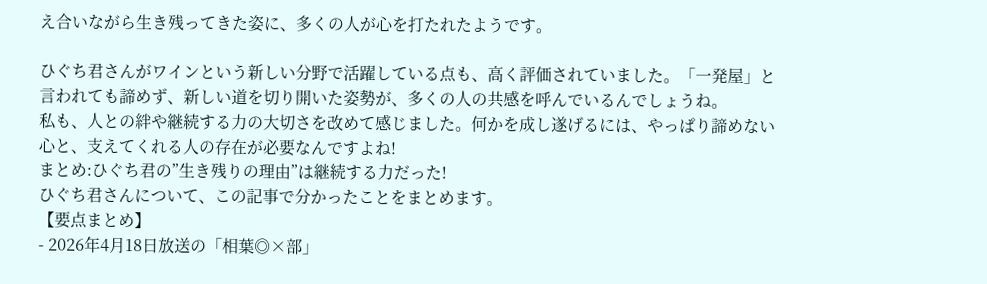え合いながら生き残ってきた姿に、多くの人が心を打たれたようです。

ひぐち君さんがワインという新しい分野で活躍している点も、高く評価されていました。「一発屋」と言われても諦めず、新しい道を切り開いた姿勢が、多くの人の共感を呼んでいるんでしょうね。
私も、人との絆や継続する力の大切さを改めて感じました。何かを成し遂げるには、やっぱり諦めない心と、支えてくれる人の存在が必要なんですよね!
まとめ:ひぐち君の”生き残りの理由”は継続する力だった!
ひぐち君さんについて、この記事で分かったことをまとめます。
【要点まとめ】
- 2026年4月18日放送の「相葉◎×部」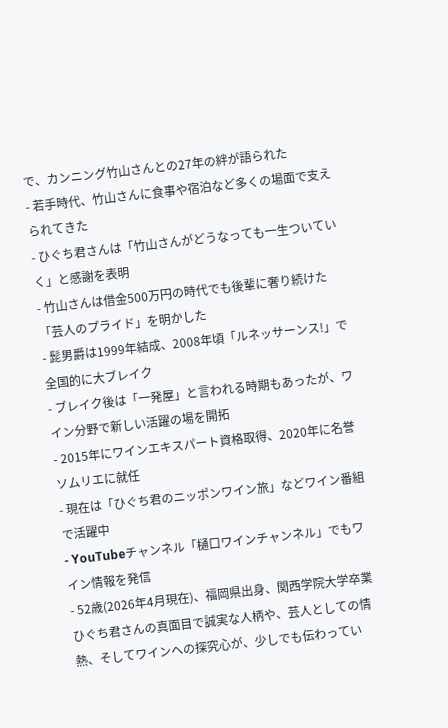で、カンニング竹山さんとの27年の絆が語られた
- 若手時代、竹山さんに食事や宿泊など多くの場面で支えられてきた
- ひぐち君さんは「竹山さんがどうなっても一生ついていく」と感謝を表明
- 竹山さんは借金500万円の時代でも後輩に奢り続けた「芸人のプライド」を明かした
- 髭男爵は1999年結成、2008年頃「ルネッサーンス!」で全国的に大ブレイク
- ブレイク後は「一発屋」と言われる時期もあったが、ワイン分野で新しい活躍の場を開拓
- 2015年にワインエキスパート資格取得、2020年に名誉ソムリエに就任
- 現在は「ひぐち君のニッポンワイン旅」などワイン番組で活躍中
- YouTubeチャンネル「樋口ワインチャンネル」でもワイン情報を発信
- 52歳(2026年4月現在)、福岡県出身、関西学院大学卒業
ひぐち君さんの真面目で誠実な人柄や、芸人としての情熱、そしてワインへの探究心が、少しでも伝わってい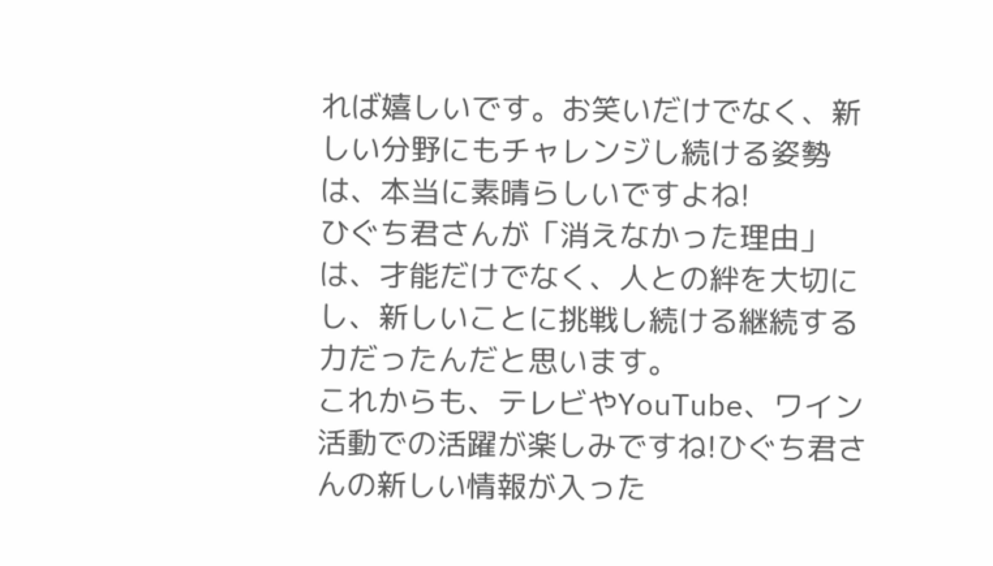れば嬉しいです。お笑いだけでなく、新しい分野にもチャレンジし続ける姿勢は、本当に素晴らしいですよね!
ひぐち君さんが「消えなかった理由」は、才能だけでなく、人との絆を大切にし、新しいことに挑戦し続ける継続する力だったんだと思います。
これからも、テレビやYouTube、ワイン活動での活躍が楽しみですね!ひぐち君さんの新しい情報が入った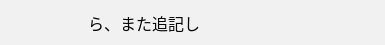ら、また追記し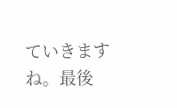ていきますね。最後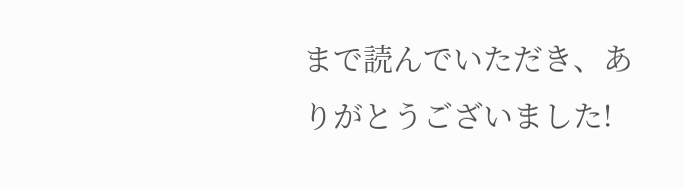まで読んでいただき、ありがとうございました!